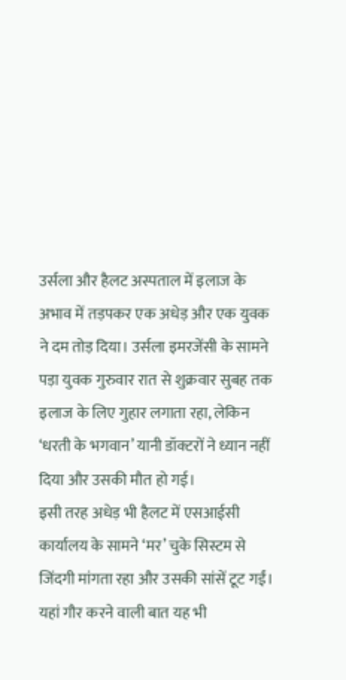उर्सला और हैलट अस्पताल में इलाज के अभाव में तड़पकर एक अधेड़ और एक युवक ने दम तोड़ दिया। उर्सला इमरजेंसी के सामने पड़ा युवक गुरुवार रात से शुक्रवार सुबह तक इलाज के लिए गुहार लगाता रहा, लेकिन ‘धरती के भगवान’ यानी डॉक्टरों ने ध्यान नहीं दिया और उसकी मौत हो गई।
इसी तरह अधेड़ भी हैलट में एसआईसी कार्यालय के सामने ‘मर’ चुके सिस्टम से जिंदगी मांगता रहा और उसकी सांसें टूट गईं। यहां गौर करने वाली बात यह भी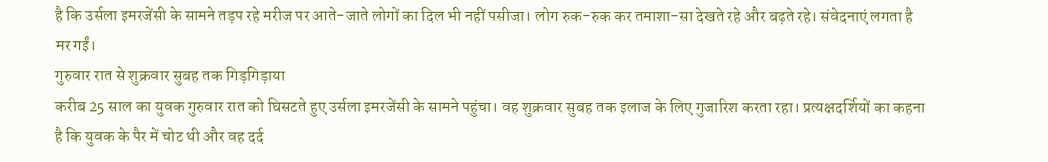है कि उर्सला इमरजेंसी के सामने तड़प रहे मरीज पर आते-जाते लोगों का दिल भी नहीं पसीजा। लोग रुक-रुक कर तमाशा-सा देखते रहे और बढ़ते रहे। संवेदनाएं लगता है मर गईं।
गुरुवार रात से शुक्रवार सुबह तक गिड़गिड़ाया
करीब 25 साल का युवक गुरुवार रात को घिसटते हुए उर्सला इमरजेंसी के सामने पहुंचा। वह शुक्रवार सुबह तक इलाज के लिए गुजारिश करता रहा। प्रत्यक्षदर्शियों का कहना है कि युवक के पैर में चोट थी और वह दर्द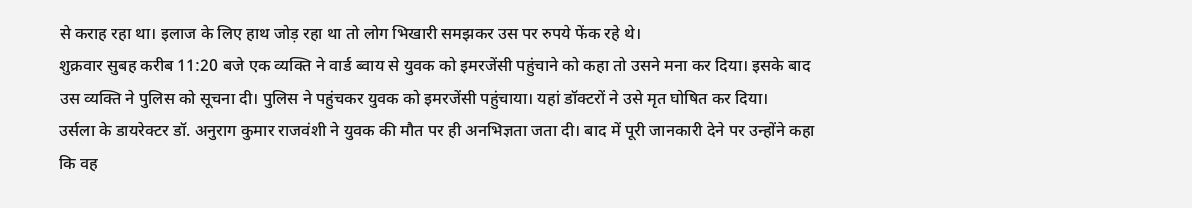से कराह रहा था। इलाज के लिए हाथ जोड़ रहा था तो लोग भिखारी समझकर उस पर रुपये फेंक रहे थे।
शुक्रवार सुबह करीब 11:20 बजे एक व्यक्ति ने वार्ड ब्वाय से युवक को इमरजेंसी पहुंचाने को कहा तो उसने मना कर दिया। इसके बाद उस व्यक्ति ने पुलिस को सूचना दी। पुलिस ने पहुंचकर युवक को इमरजेंसी पहुंचाया। यहां डॉक्टरों ने उसे मृत घोषित कर दिया।
उर्सला के डायरेक्टर डॉ. अनुराग कुमार राजवंशी ने युवक की मौत पर ही अनभिज्ञता जता दी। बाद में पूरी जानकारी देने पर उन्होंने कहा कि वह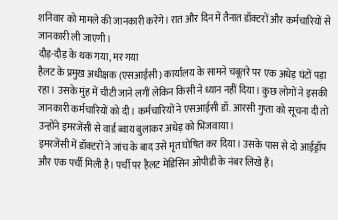शनिवार को मामले की जानकारी करेंगे। रात और दिन में तैनात डॉक्टरों और कर्मचारियों से जानकारी ली जाएगी।
दौड़-दौड़ के थक गया, मर गया
हैलट के प्रमुख अधीक्षक (एसआईसी) कार्यालय के सामने चबूतरे पर एक अधेड़ घंटों पड़ा रहा। उसके मुंह में चीटी जाने लगीं लेकिन किसी ने ध्यान नहीं दिया। कुछ लोगों ने इसकी जानकारी कर्मचारियों को दी। कर्मचारियों ने एसआईसी डॉ. आरसी गुप्ता को सूचना दी तो उन्होंने इमरजेंसी से वार्ड ब्वाय बुलाकर अधेड़ को भिजवाया।
इमरजेंसी में डॉक्टरों ने जांच के बाद उसे मृत घोषित कर दिया। उसके पास से दो आईड्रॉप और एक पर्ची मिली है। पर्ची पर हैलट मेडिसिन ओपीडी के नंबर लिखे हैं।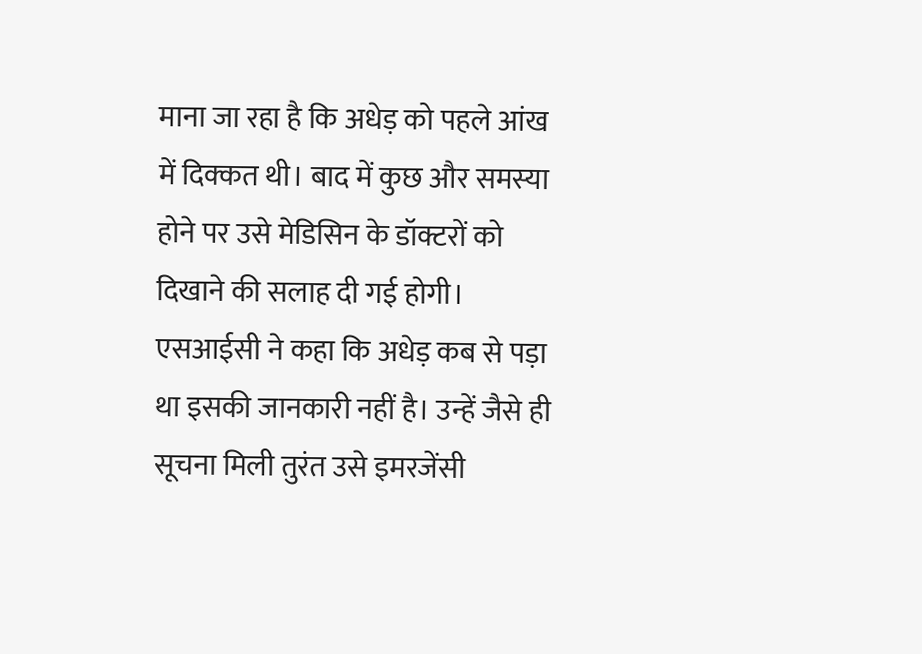माना जा रहा है कि अधेड़ को पहले आंख में दिक्कत थी। बाद में कुछ और समस्या होने पर उसे मेडिसिन के डॉक्टरों को दिखाने की सलाह दी गई होगी।
एसआईसी ने कहा कि अधेड़ कब से पड़ा था इसकी जानकारी नहीं है। उन्हें जैसे ही सूचना मिली तुरंत उसे इमरजेंसी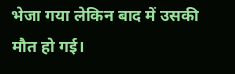भेजा गया लेकिन बाद में उसकी मौत हो गई।